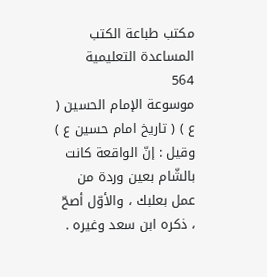مكتب طباعة الكتب المساعدة التعليمية
564
موسوعة الإمام الحسين ( ع ) ( تاريخ امام حسين ع )
وقيل : إنّ الواقعة كانت بالشّام بعين وردة من عمل بعلبك ، والأوّل أصحّ ، ذكره ابن سعد وغيره .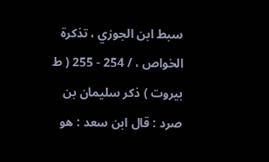سبط ابن الجوزي ، تذكرة الخواص ، / 254 - 255 ( ط بيروت ) ذكر سليمان بن صرد : قال ابن سعد : هو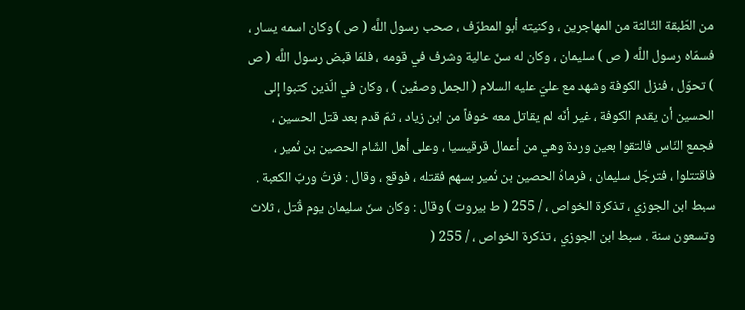من الطّبقة الثّالثة من المهاجرين ، وكنيته أبو المطرّف ، صحب رسول اللَّه ( ص ) وكان اسمه يسار ، فسمّاه رسول اللَّه ( ص ) سليمان ، وكان له سنّ عالية وشرف في قومه ، فلمّا قبض رسول اللَّه ( ص ) تحوّل ، فنزل الكوفة وشهد مع عليّ عليه السلام ( الجمل وصفّين ) ، وكان في الّذين كتبوا إلى الحسين أن يقدم الكوفة ، غير أنّه لم يقاتل معه خوفاً من ابن زياد ، ثمّ قدم بعد قتل الحسين ، فجمع النّاس فالتقوا بعين وردة وهي من أعمال قرقيسيا ، وعلى أهل الشّام الحصين بن نُمير ، فاقتتلوا ، فترجّل سليمان ، فرماهُ الحصين بن نُمير بسهم فقتله ، فوقع ، وقال : فزتُ وربّ الكعبة . سبط ابن الجوزي ، تذكرة الخواص ، / 255 ( ط بيروت ) وقال : وكان سنّ سليمان يوم قُتل ، ثلاث وتسعون سنة . سبط ابن الجوزي ، تذكرة الخواص ، / 255 (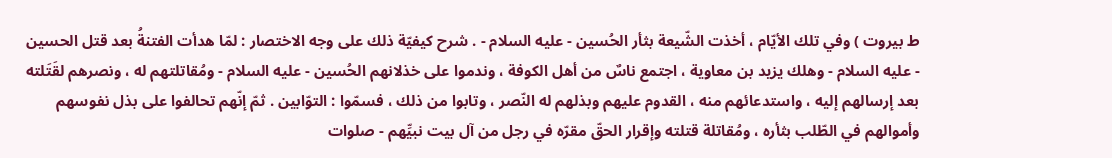ط بيروت ) وفي تلك الأيّام ، أخذت الشّيعة بثأر الحُسين - عليه السلام - . شرح كيفيّة ذلك على وجه الاختصار : لمّا هدأت الفتنةُ بعد قتل الحسين - عليه السلام - وهلك يزيد بن معاوية ، اجتمع ناسٌ من أهل الكوفة ، وندموا على خذلانهم الحُسين - عليه السلام - ومُقاتلتهم له ، ونصرهم لقَتَلته بعد إرسالهم إليه ، واستدعائهم منه ، القدوم عليهم وبذلهم له النّصر ، وتابوا من ذلك ، فسمّوا : التوّابين . ثمّ إنّهم تحالفوا على بذل نفوسهم وأموالهم في الطّلب بثأره ، ومُقاتلة قتلته وإقرار الحقّ مقرّه في رجل من آل بيت نبيِّهم - صلوات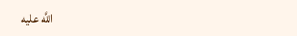اللَّه عليه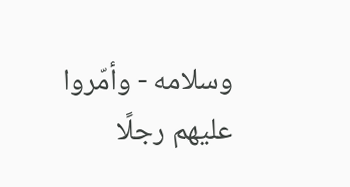وسلامه - وأمّروا عليهم رجلًا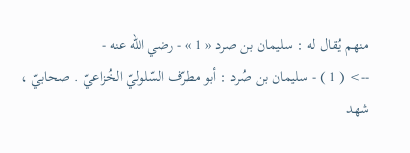منهم يُقال له : سليمان بن صرد « 1 » - رضي الله عنه -
--> ( 1 ) - سليمان بن صُرد : أبو مطرّف السّلوليّ الخُزاعيّ . صحابيّ ، شهد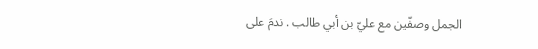الجمل وصفّين مع عليّ بن أبي طالب . ندمَ على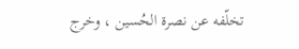تخلّفه عن نصرة الحُسين ، وخرج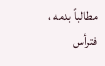مطالباً بدمه ، فترأس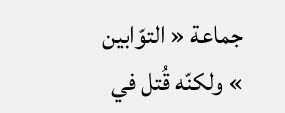جماعة « التوّابين » ولكنّه قُتل في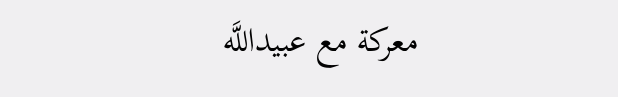معركة مع عبيداللَّه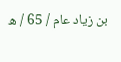بن زياد عام / 65 / ه